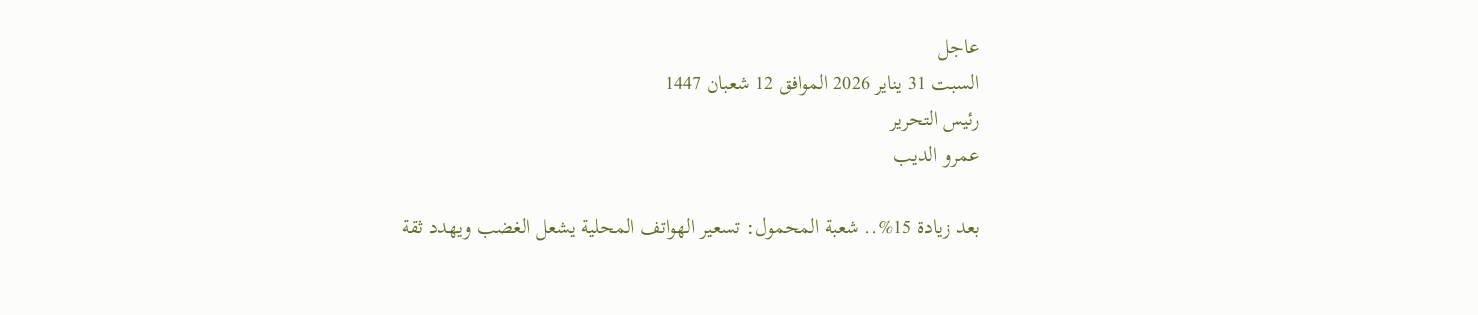عاجل
السبت 31 يناير 2026 الموافق 12 شعبان 1447
رئيس التحرير
عمرو الديب

بعد زيادة 15%.. شعبة المحمول: تسعير الهواتف المحلية يشعل الغضب ويهدد ثقة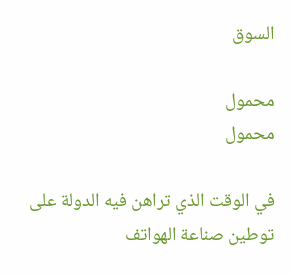السوق

محمول
محمول

في الوقت الذي تراهن فيه الدولة على توطين صناعة الهواتف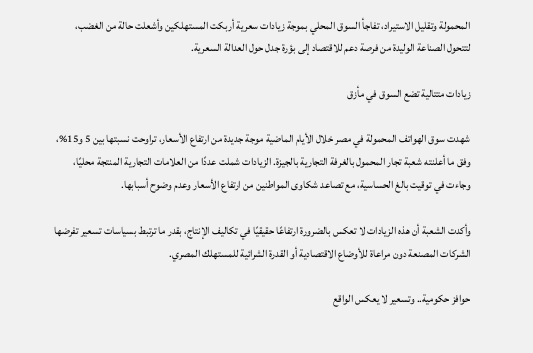المحمولة وتقليل الاستيراد، تفاجأ السوق المحلي بموجة زيادات سعرية أربكت المستهلكين وأشعلت حالة من الغضب، لتتحول الصناعة الوليدة من فرصة دعم للاقتصاد إلى بؤرة جدل حول العدالة السعرية.

زيادات متتالية تضع السوق في مأزق

شهدت سوق الهواتف المحمولة في مصر خلال الأيام الماضية موجة جديدة من ارتفاع الأسعار، تراوحت نسبتها بين 5 و15%، وفق ما أعلنته شعبة تجار المحمول بالغرفة التجارية بالجيزة. الزيادات شملت عددًا من العلامات التجارية المنتجة محليًا، وجاءت في توقيت بالغ الحساسية، مع تصاعد شكاوى المواطنين من ارتفاع الأسعار وعدم وضوح أسبابها.

وأكدت الشعبة أن هذه الزيادات لا تعكس بالضرورة ارتفاعًا حقيقيًا في تكاليف الإنتاج، بقدر ما ترتبط بسياسات تسعير تفرضها الشركات المصنعة دون مراعاة للأوضاع الاقتصادية أو القدرة الشرائية للمستهلك المصري.

حوافز حكومية.. وتسعير لا يعكس الواقع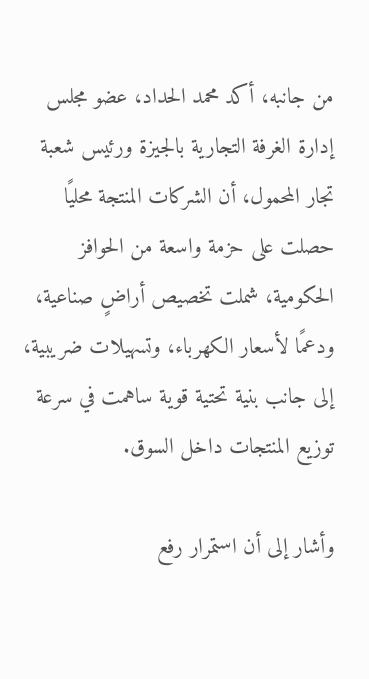من جانبه، أكد محمد الحداد، عضو مجلس إدارة الغرفة التجارية بالجيزة ورئيس شعبة تجار المحمول، أن الشركات المنتجة محليًا حصلت على حزمة واسعة من الحوافز الحكومية، شملت تخصيص أراضٍ صناعية، ودعمًا لأسعار الكهرباء، وتسهيلات ضريبية، إلى جانب بنية تحتية قوية ساهمت في سرعة توزيع المنتجات داخل السوق.

وأشار إلى أن استمرار رفع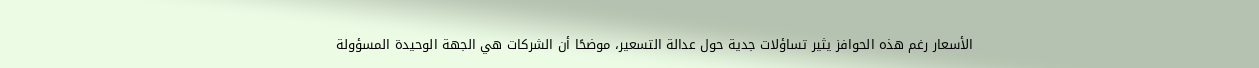الأسعار رغم هذه الحوافز يثير تساؤلات جدية حول عدالة التسعير، موضحًا أن الشركات هي الجهة الوحيدة المسؤولة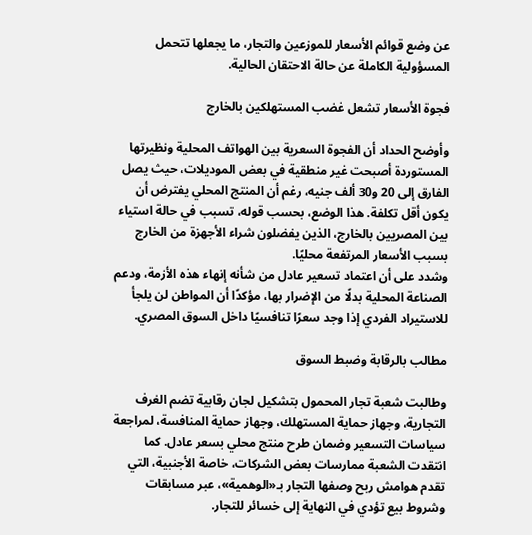عن وضع قوائم الأسعار للموزعين والتجار، ما يجعلها تتحمل المسؤولية الكاملة عن حالة الاحتقان الحالية.

فجوة الأسعار تشعل غضب المستهلكين بالخارج

وأوضح الحداد أن الفجوة السعرية بين الهواتف المحلية ونظيرتها المستوردة أصبحت غير منطقية في بعض الموديلات، حيث يصل الفارق إلى 20 و30 ألف جنيه، رغم أن المنتج المحلي يفترض أن يكون أقل تكلفة. هذا الوضع، بحسب قوله، تسبب في حالة استياء بين المصريين بالخارج، الذين يفضلون شراء الأجهزة من الخارج بسبب الأسعار المرتفعة محليًا.
وشدد على أن اعتماد تسعير عادل من شأنه إنهاء هذه الأزمة، ودعم الصناعة المحلية بدلًا من الإضرار بها، مؤكدًا أن المواطن لن يلجأ للاستيراد الفردي إذا وجد سعرًا تنافسيًا داخل السوق المصري.

مطالب بالرقابة وضبط السوق

وطالبت شعبة تجار المحمول بتشكيل لجان رقابية تضم الغرف التجارية، وجهاز حماية المستهلك، وجهاز حماية المنافسة، لمراجعة سياسات التسعير وضمان طرح منتج محلي بسعر عادل. كما انتقدت الشعبة ممارسات بعض الشركات، خاصة الأجنبية، التي تقدم هوامش ربح وصفها التجار بـ«الوهمية»، عبر مسابقات وشروط بيع تؤدي في النهاية إلى خسائر للتجار.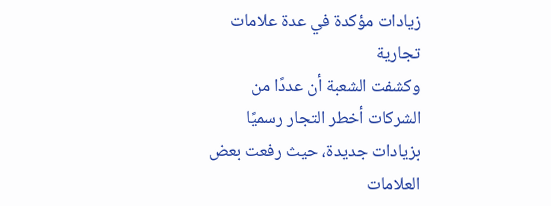زيادات مؤكدة في عدة علامات تجارية
وكشفت الشعبة أن عددًا من الشركات أخطر التجار رسميًا بزيادات جديدة، حيث رفعت بعض العلامات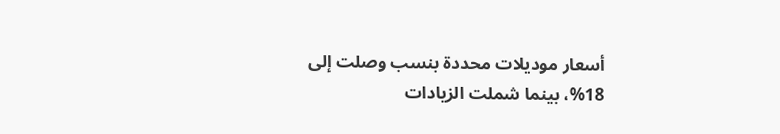أسعار موديلات محددة بنسب وصلت إلى 18%، بينما شملت الزيادات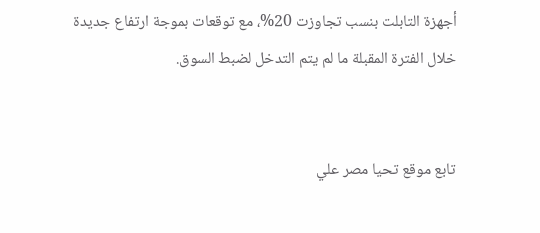أجهزة التابلت بنسب تجاوزت 20%، مع توقعات بموجة ارتفاع جديدة خلال الفترة المقبلة ما لم يتم التدخل لضبط السوق.


تابع موقع تحيا مصر علي